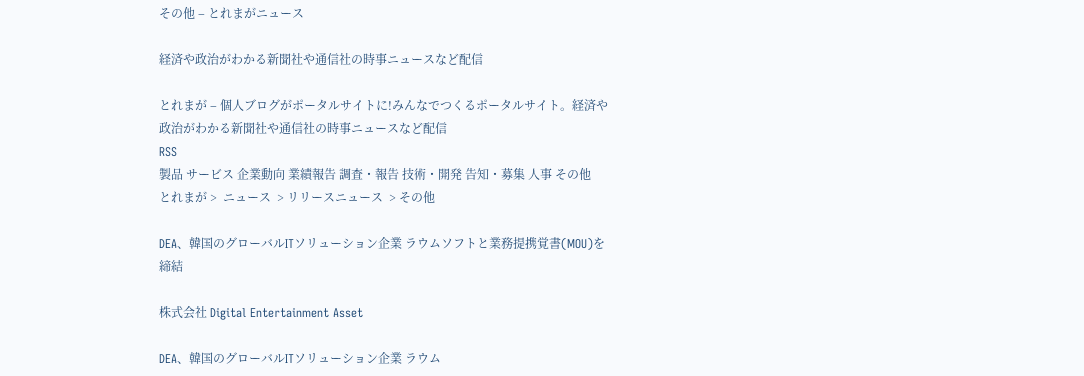その他 – とれまがニュース

経済や政治がわかる新聞社や通信社の時事ニュースなど配信

とれまが – 個人ブログがポータルサイトに!みんなでつくるポータルサイト。経済や政治がわかる新聞社や通信社の時事ニュースなど配信
RSS
製品 サービス 企業動向 業績報告 調査・報告 技術・開発 告知・募集 人事 その他
とれまが >  ニュース  > リリースニュース  > その他

DEA、韓国のグローバルITソリューション企業 ラウムソフトと業務提携覚書(MOU)を締結

株式会社 Digital Entertainment Asset

DEA、韓国のグローバルITソリューション企業 ラウム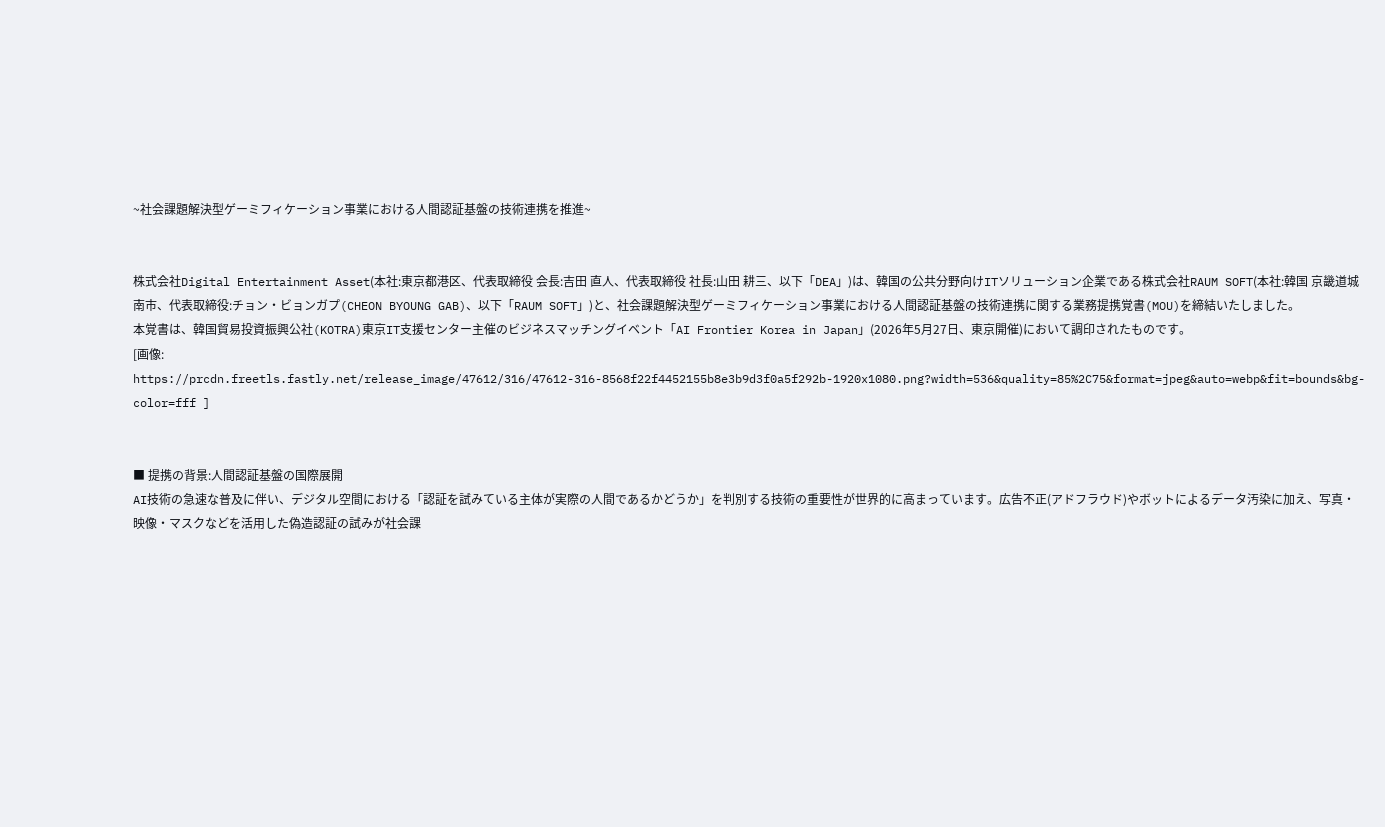~社会課題解決型ゲーミフィケーション事業における人間認証基盤の技術連携を推進~


株式会社Digital Entertainment Asset(本社:東京都港区、代表取締役 会長:吉田 直人、代表取締役 社長:山田 耕三、以下「DEA」)は、韓国の公共分野向けITソリューション企業である株式会社RAUM SOFT(本社:韓国 京畿道城南市、代表取締役:チョン・ビョンガプ(CHEON BYOUNG GAB)、以下「RAUM SOFT」)と、社会課題解決型ゲーミフィケーション事業における人間認証基盤の技術連携に関する業務提携覚書(MOU)を締結いたしました。
本覚書は、韓国貿易投資振興公社(KOTRA)東京IT支援センター主催のビジネスマッチングイベント「AI Frontier Korea in Japan」(2026年5月27日、東京開催)において調印されたものです。
[画像: https://prcdn.freetls.fastly.net/release_image/47612/316/47612-316-8568f22f4452155b8e3b9d3f0a5f292b-1920x1080.png?width=536&quality=85%2C75&format=jpeg&auto=webp&fit=bounds&bg-color=fff ]


■ 提携の背景:人間認証基盤の国際展開
AI技術の急速な普及に伴い、デジタル空間における「認証を試みている主体が実際の人間であるかどうか」を判別する技術の重要性が世界的に高まっています。広告不正(アドフラウド)やボットによるデータ汚染に加え、写真・映像・マスクなどを活用した偽造認証の試みが社会課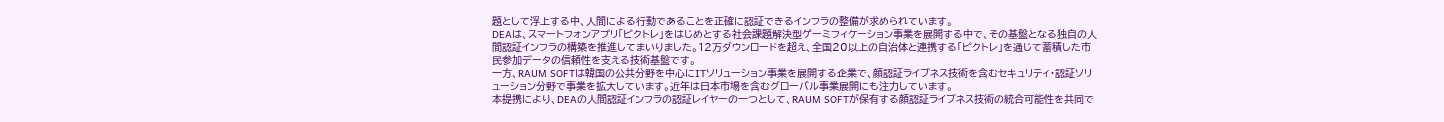題として浮上する中、人間による行動であることを正確に認証できるインフラの整備が求められています。
DEAは、スマートフォンアプリ「ピクトレ」をはじめとする社会課題解決型ゲーミフィケーション事業を展開する中で、その基盤となる独自の人間認証インフラの構築を推進してまいりました。12万ダウンロードを超え、全国20以上の自治体と連携する「ピクトレ」を通じて蓄積した市民参加データの信頼性を支える技術基盤です。
一方、RAUM SOFTは韓国の公共分野を中心にITソリューション事業を展開する企業で、顔認証ライブネス技術を含むセキュリティ・認証ソリューション分野で事業を拡大しています。近年は日本市場を含むグローバル事業展開にも注力しています。
本提携により、DEAの人間認証インフラの認証レイヤーの一つとして、RAUM SOFTが保有する顔認証ライブネス技術の統合可能性を共同で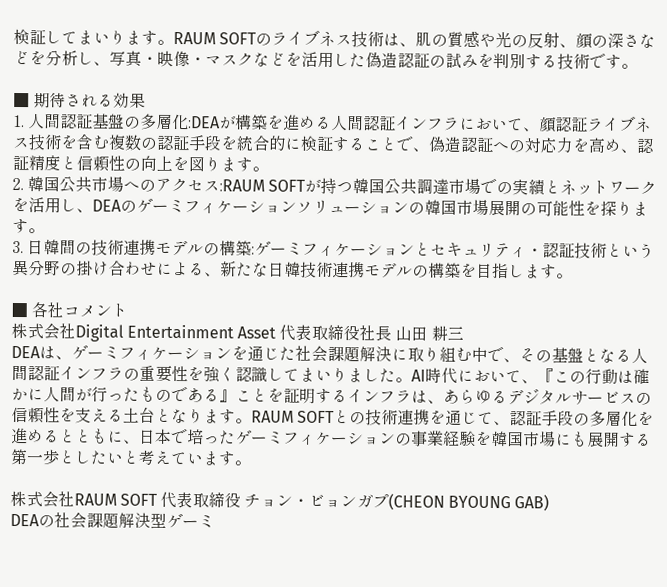検証してまいります。RAUM SOFTのライブネス技術は、肌の質感や光の反射、顔の深さなどを分析し、写真・映像・マスクなどを活用した偽造認証の試みを判別する技術です。

■ 期待される効果
1. 人間認証基盤の多層化:DEAが構築を進める人間認証インフラにおいて、顔認証ライブネス技術を含む複数の認証手段を統合的に検証することで、偽造認証への対応力を高め、認証精度と信頼性の向上を図ります。
2. 韓国公共市場へのアクセス:RAUM SOFTが持つ韓国公共調達市場での実績とネットワークを活用し、DEAのゲーミフィケーションソリューションの韓国市場展開の可能性を探ります。
3. 日韓間の技術連携モデルの構築:ゲーミフィケーションとセキュリティ・認証技術という異分野の掛け合わせによる、新たな日韓技術連携モデルの構築を目指します。

■ 各社コメント
株式会社Digital Entertainment Asset 代表取締役社長 山田 耕三
DEAは、ゲーミフィケーションを通じた社会課題解決に取り組む中で、その基盤となる人間認証インフラの重要性を強く認識してまいりました。AI時代において、『この行動は確かに人間が行ったものである』ことを証明するインフラは、あらゆるデジタルサービスの信頼性を支える土台となります。RAUM SOFTとの技術連携を通じて、認証手段の多層化を進めるとともに、日本で培ったゲーミフィケーションの事業経験を韓国市場にも展開する第一歩としたいと考えています。

株式会社RAUM SOFT 代表取締役 チョン・ビョンガプ(CHEON BYOUNG GAB)
DEAの社会課題解決型ゲーミ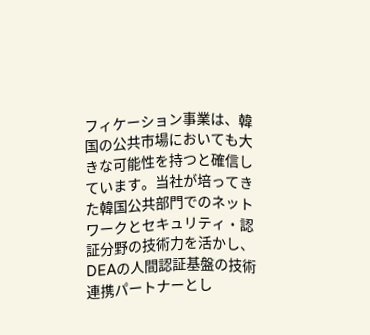フィケーション事業は、韓国の公共市場においても大きな可能性を持つと確信しています。当社が培ってきた韓国公共部門でのネットワークとセキュリティ・認証分野の技術力を活かし、DEAの人間認証基盤の技術連携パートナーとし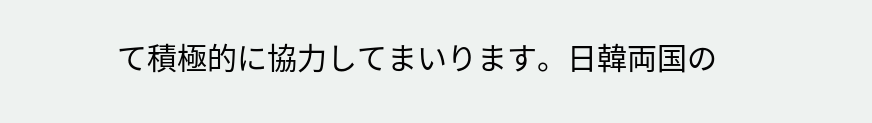て積極的に協力してまいります。日韓両国の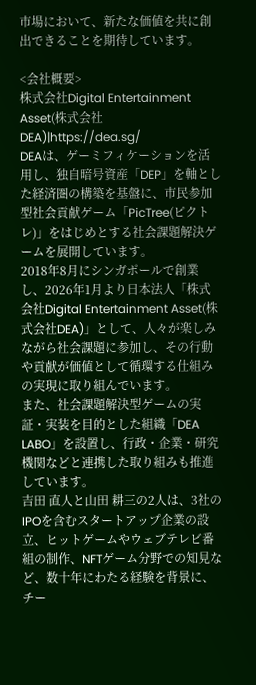市場において、新たな価値を共に創出できることを期待しています。

<会社概要>
株式会社Digital Entertainment Asset(株式会社DEA)|https://dea.sg/
DEAは、ゲーミフィケーションを活用し、独自暗号資産「DEP」を軸とした経済圏の構築を基盤に、市民参加型社会貢献ゲーム「PicTree(ピクトレ)」をはじめとする社会課題解決ゲームを展開しています。
2018年8月にシンガポールで創業し、2026年1月より日本法人「株式会社Digital Entertainment Asset(株式会社DEA)」として、人々が楽しみながら社会課題に参加し、その行動や貢献が価値として循環する仕組みの実現に取り組んでいます。
また、社会課題解決型ゲームの実証・実装を目的とした組織「DEA LABO」を設置し、行政・企業・研究機関などと連携した取り組みも推進しています。
吉田 直人と山田 耕三の2人は、3社のIPOを含むスタートアップ企業の設立、ヒットゲームやウェブテレビ番組の制作、NFTゲーム分野での知見など、数十年にわたる経験を背景に、チー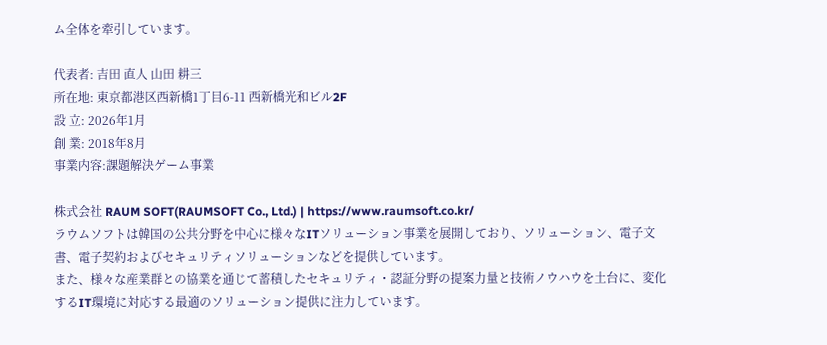ム全体を牽引しています。

代表者: 吉田 直人 山田 耕三
所在地: 東京都港区西新橋1丁目6-11 西新橋光和ビル2F
設 立: 2026年1月
創 業: 2018年8月
事業内容:課題解決ゲーム事業

株式会社 RAUM SOFT(RAUMSOFT Co., Ltd.) | https://www.raumsoft.co.kr/
ラウムソフトは韓国の公共分野を中心に様々なITソリューション事業を展開しており、ソリューション、電子文書、電子契約およびセキュリティソリューションなどを提供しています。
また、様々な産業群との協業を通じて蓄積したセキュリティ・認証分野の提案力量と技術ノウハウを土台に、変化するIT環境に対応する最適のソリューション提供に注力しています。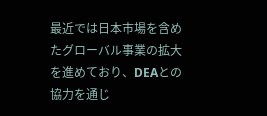最近では日本市場を含めたグローバル事業の拡大を進めており、DEAとの協力を通じ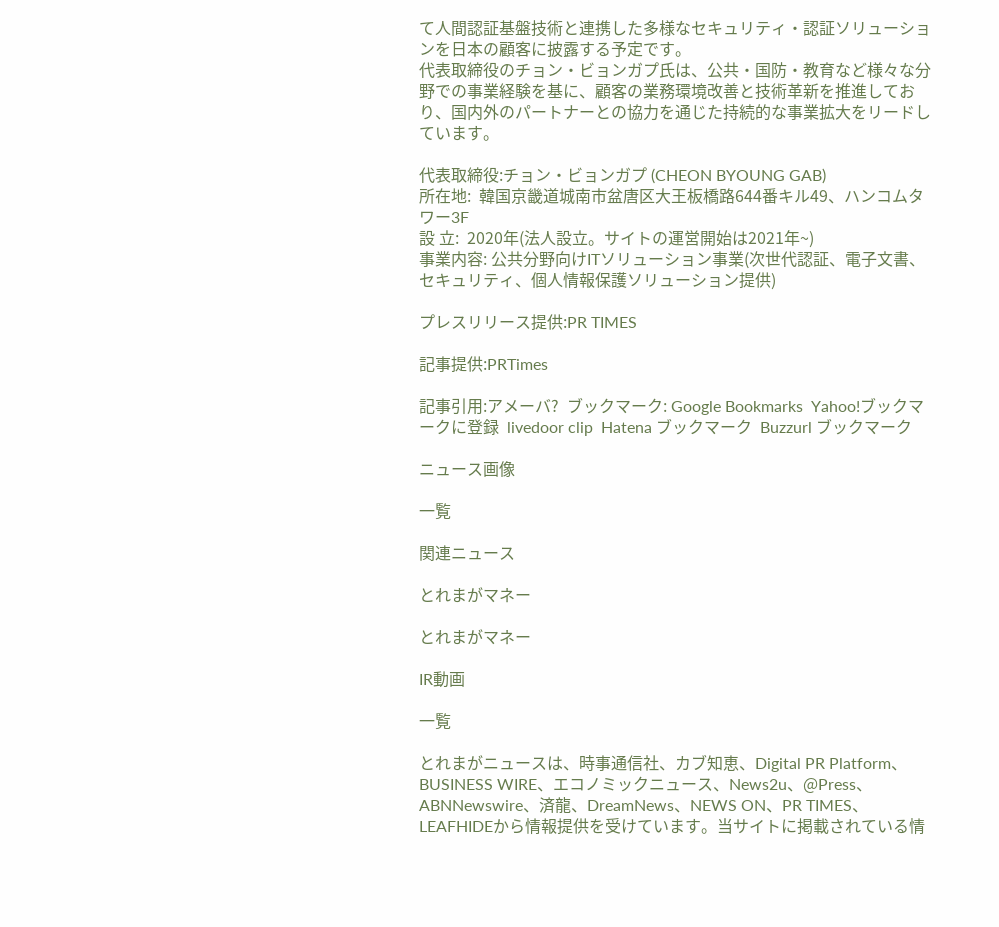て人間認証基盤技術と連携した多様なセキュリティ・認証ソリューションを日本の顧客に披露する予定です。
代表取締役のチョン・ビョンガプ氏は、公共・国防・教育など様々な分野での事業経験を基に、顧客の業務環境改善と技術革新を推進しており、国内外のパートナーとの協力を通じた持続的な事業拡大をリードしています。

代表取締役:チョン・ビョンガプ (CHEON BYOUNG GAB)
所在地:  韓国京畿道城南市盆唐区大王板橋路644番キル49、ハンコムタワー3F
設 立:  2020年(法人設立。サイトの運営開始は2021年~)
事業内容: 公共分野向けITソリューション事業(次世代認証、電子文書、セキュリティ、個人情報保護ソリューション提供)

プレスリリース提供:PR TIMES

記事提供:PRTimes

記事引用:アメーバ?  ブックマーク: Google Bookmarks  Yahoo!ブックマークに登録  livedoor clip  Hatena ブックマーク  Buzzurl ブックマーク

ニュース画像

一覧

関連ニュース

とれまがマネー

とれまがマネー

IR動画

一覧

とれまがニュースは、時事通信社、カブ知恵、Digital PR Platform、BUSINESS WIRE、エコノミックニュース、News2u、@Press、ABNNewswire、済龍、DreamNews、NEWS ON、PR TIMES、LEAFHIDEから情報提供を受けています。当サイトに掲載されている情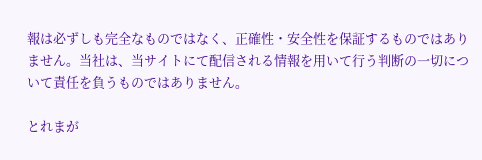報は必ずしも完全なものではなく、正確性・安全性を保証するものではありません。当社は、当サイトにて配信される情報を用いて行う判断の一切について責任を負うものではありません。

とれまが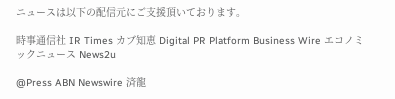ニュースは以下の配信元にご支援頂いております。

時事通信社 IR Times カブ知恵 Digital PR Platform Business Wire エコノミックニュース News2u

@Press ABN Newswire 済龍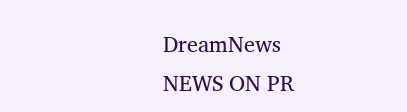DreamNews NEWS ON PR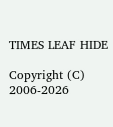TIMES LEAF HIDE

Copyright (C) 2006-2026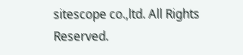sitescope co.,ltd. All Rights Reserved.